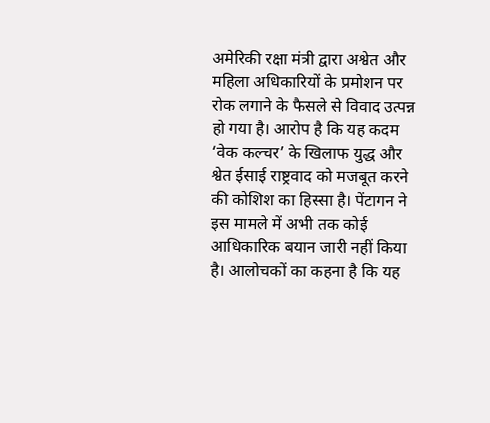अमेरिकी रक्षा मंत्री द्वारा अश्वेत और महिला अधिकारियों के प्रमोशन पर रोक लगाने के फैसले से विवाद उत्पन्न हो गया है। आरोप है कि यह कदम ‘वेक कल्चर’ के खिलाफ युद्ध और श्वेत ईसाई राष्ट्रवाद को मजबूत करने की कोशिश का हिस्सा है। पेंटागन ने इस मामले में अभी तक कोई आधिकारिक बयान जारी नहीं किया है। आलोचकों का कहना है कि यह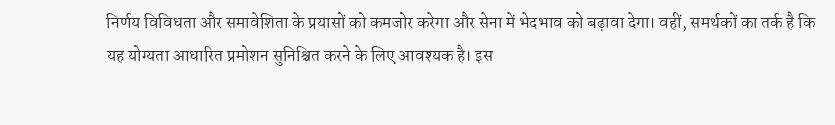निर्णय विविधता और समावेशिता के प्रयासों को कमजोर करेगा और सेना में भेदभाव को बढ़ावा देगा। वहीं, समर्थकों का तर्क है कि यह योग्यता आधारित प्रमोशन सुनिश्चित करने के लिए आवश्यक है। इस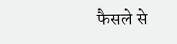फैसले से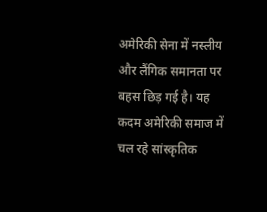अमेरिकी सेना में नस्लीय और लैंगिक समानता पर बहस छिड़ गई है। यह कदम अमेरिकी समाज में चल रहे सांस्कृतिक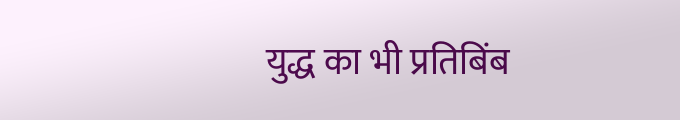युद्ध का भी प्रतिबिंब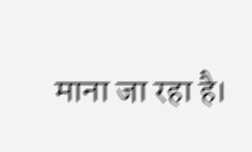माना जा रहा है।